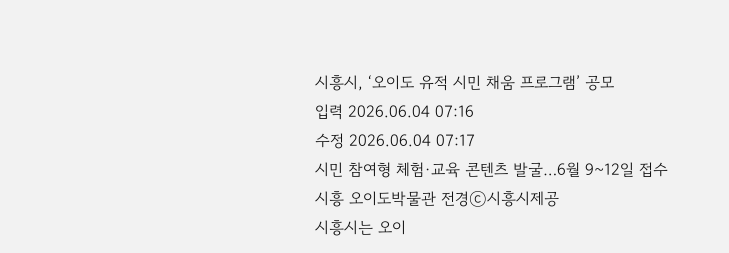시흥시, ‘오이도 유적 시민 채움 프로그램’ 공모
입력 2026.06.04 07:16
수정 2026.06.04 07:17
시민 참여형 체험·교육 콘텐츠 발굴…6월 9~12일 접수
시흥 오이도박물관 전경ⓒ시흥시제공
시흥시는 오이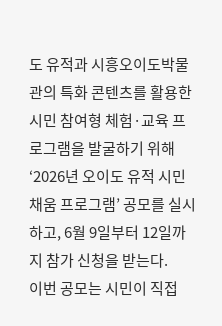도 유적과 시흥오이도박물관의 특화 콘텐츠를 활용한 시민 참여형 체험·교육 프로그램을 발굴하기 위해 ‘2026년 오이도 유적 시민 채움 프로그램’ 공모를 실시하고, 6월 9일부터 12일까지 참가 신청을 받는다.
이번 공모는 시민이 직접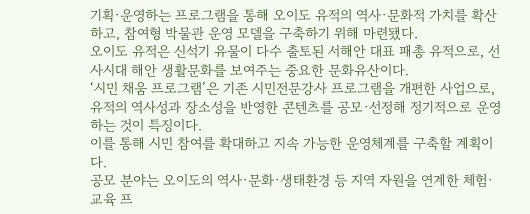기획·운영하는 프로그램을 통해 오이도 유적의 역사·문화적 가치를 확산하고, 참여형 박물관 운영 모델을 구축하기 위해 마련됐다.
오이도 유적은 신석기 유물이 다수 출토된 서해안 대표 패총 유적으로, 선사시대 해안 생활문화를 보여주는 중요한 문화유산이다.
‘시민 채움 프로그램’은 기존 시민전문강사 프로그램을 개편한 사업으로, 유적의 역사성과 장소성을 반영한 콘텐츠를 공모·선정해 정기적으로 운영하는 것이 특징이다.
이를 통해 시민 참여를 확대하고 지속 가능한 운영체계를 구축할 계획이다.
공모 분야는 오이도의 역사·문화·생태환경 등 지역 자원을 연계한 체험·교육 프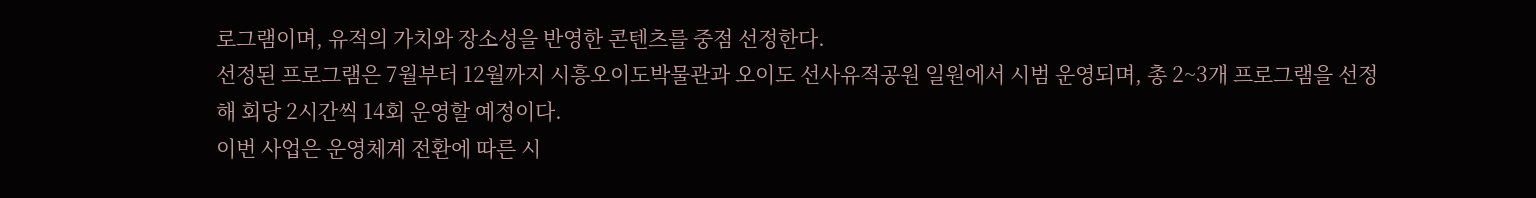로그램이며, 유적의 가치와 장소성을 반영한 콘텐츠를 중점 선정한다.
선정된 프로그램은 7월부터 12월까지 시흥오이도박물관과 오이도 선사유적공원 일원에서 시범 운영되며, 총 2~3개 프로그램을 선정해 회당 2시간씩 14회 운영할 예정이다.
이번 사업은 운영체계 전환에 따른 시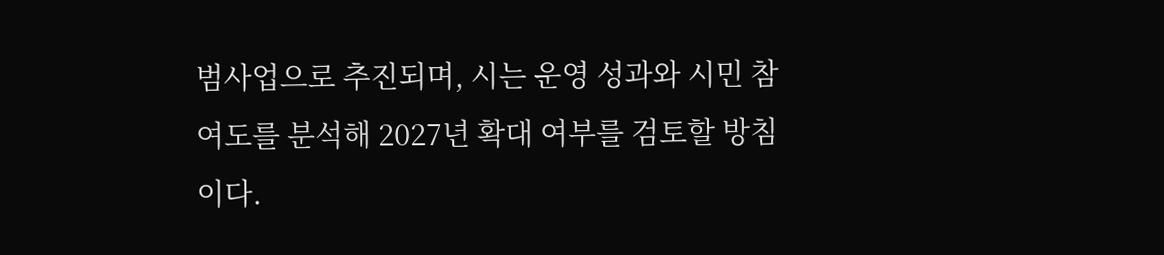범사업으로 추진되며, 시는 운영 성과와 시민 참여도를 분석해 2027년 확대 여부를 검토할 방침이다.